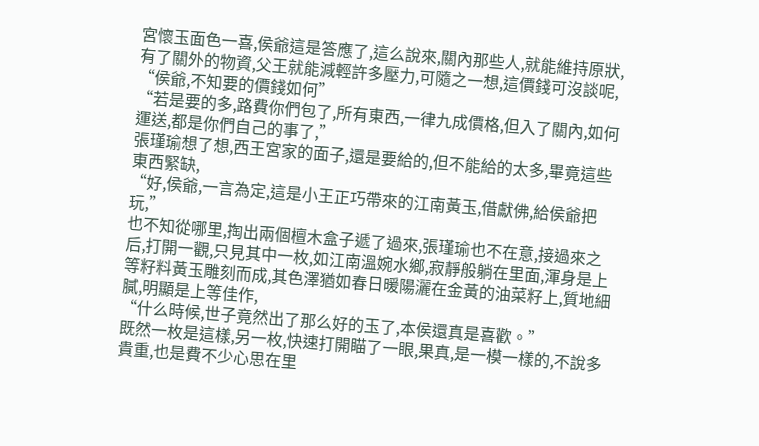宮懷玉面色一喜,侯爺這是答應了,這么說來,關內那些人,就能維持原狀,有了關外的物資,父王就能減輕許多壓力,可隨之一想,這價錢可沒談呢,
“侯爺,不知要的價錢如何”
“若是要的多,路費你們包了,所有東西,一律九成價格,但入了關內,如何運送,都是你們自己的事了,”
張瑾瑜想了想,西王宮家的面子,還是要給的,但不能給的太多,畢竟這些東西緊缺,
“好,侯爺,一言為定,這是小王正巧帶來的江南黃玉,借獻佛,給侯爺把玩,”
也不知從哪里,掏出兩個檀木盒子遞了過來,張瑾瑜也不在意,接過來之后,打開一觀,只見其中一枚,如江南溫婉水鄉,寂靜般躺在里面,渾身是上等籽料黃玉雕刻而成,其色澤猶如春日暖陽灑在金黃的油菜籽上,質地細膩,明顯是上等佳作,
“什么時候,世子竟然出了那么好的玉了,本侯還真是喜歡。”
既然一枚是這樣,另一枚,快速打開瞄了一眼,果真,是一模一樣的,不說多貴重,也是費不少心思在里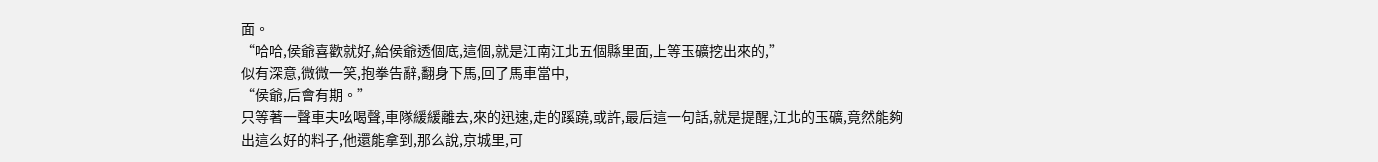面。
“哈哈,侯爺喜歡就好,給侯爺透個底,這個,就是江南江北五個縣里面,上等玉礦挖出來的,”
似有深意,微微一笑,抱拳告辭,翻身下馬,回了馬車當中,
“侯爺,后會有期。”
只等著一聲車夫吆喝聲,車隊緩緩離去,來的迅速,走的蹊蹺,或許,最后這一句話,就是提醒,江北的玉礦,竟然能夠出這么好的料子,他還能拿到,那么說,京城里,可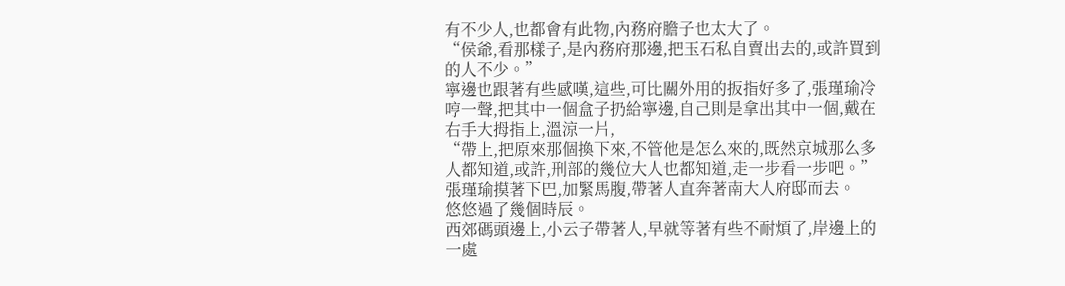有不少人,也都會有此物,內務府膽子也太大了。
“侯爺,看那樣子,是內務府那邊,把玉石私自賣出去的,或許買到的人不少。”
寧邊也跟著有些感嘆,這些,可比關外用的扳指好多了,張瑾瑜冷哼一聲,把其中一個盒子扔給寧邊,自己則是拿出其中一個,戴在右手大拇指上,溫涼一片,
“帶上,把原來那個換下來,不管他是怎么來的,既然京城那么多人都知道,或許,刑部的幾位大人也都知道,走一步看一步吧。”
張瑾瑜摸著下巴,加緊馬腹,帶著人直奔著南大人府邸而去。
悠悠過了幾個時辰。
西郊碼頭邊上,小云子帶著人,早就等著有些不耐煩了,岸邊上的一處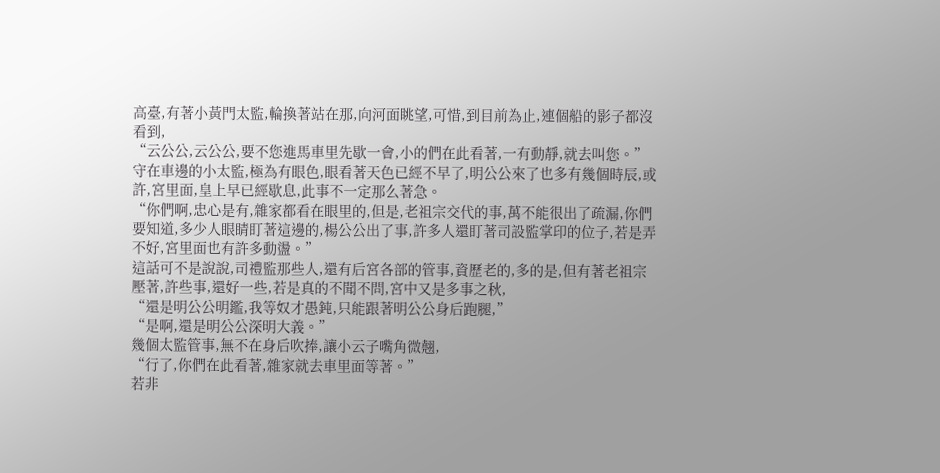高臺,有著小黃門太監,輪換著站在那,向河面眺望,可惜,到目前為止,連個船的影子都沒看到,
“云公公,云公公,要不您進馬車里先歇一會,小的們在此看著,一有動靜,就去叫您。”
守在車邊的小太監,極為有眼色,眼看著天色已經不早了,明公公來了也多有幾個時辰,或許,宮里面,皇上早已經歇息,此事不一定那么著急。
“你們啊,忠心是有,雜家都看在眼里的,但是,老祖宗交代的事,萬不能很出了疏漏,你們要知道,多少人眼睛盯著這邊的,楊公公出了事,許多人還盯著司設監掌印的位子,若是弄不好,宮里面也有許多動盪。”
這話可不是說說,司禮監那些人,還有后宮各部的管事,資歷老的,多的是,但有著老祖宗壓著,許些事,還好一些,若是真的不聞不問,宮中又是多事之秋,
“還是明公公明鑑,我等奴才愚鈍,只能跟著明公公身后跑腿,”
“是啊,還是明公公深明大義。”
幾個太監管事,無不在身后吹捧,讓小云子嘴角微翹,
“行了,你們在此看著,雜家就去車里面等著。”
若非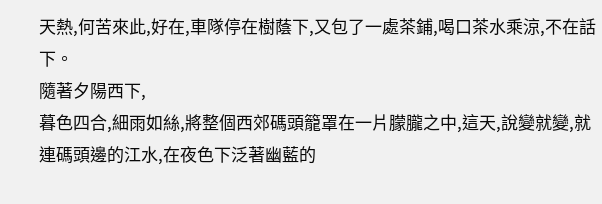天熱,何苦來此,好在,車隊停在樹蔭下,又包了一處茶鋪,喝口茶水乘涼,不在話下。
隨著夕陽西下,
暮色四合,細雨如絲,將整個西郊碼頭籠罩在一片朦朧之中,這天,說變就變,就連碼頭邊的江水,在夜色下泛著幽藍的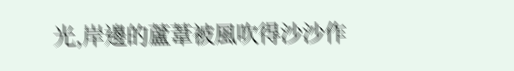光,岸邊的蘆葦被風吹得沙沙作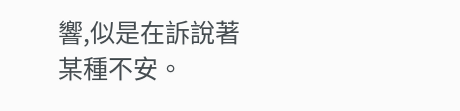響,似是在訴說著某種不安。